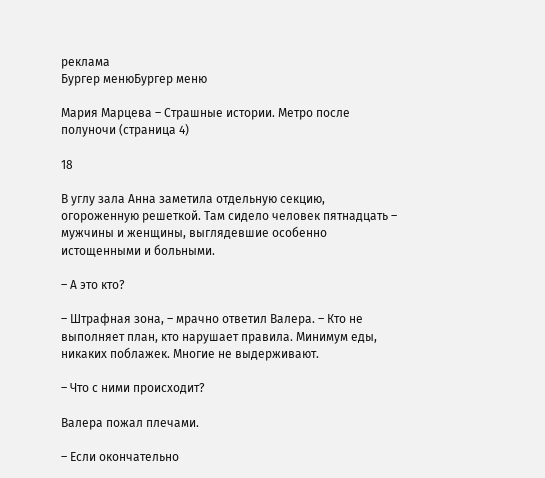реклама
Бургер менюБургер меню

Мария Марцева – Страшные истории. Метро после полуночи (страница 4)

18

В углу зала Анна заметила отдельную секцию, огороженную решеткой. Там сидело человек пятнадцать – мужчины и женщины, выглядевшие особенно истощенными и больными.

– А это кто?

– Штрафная зона, – мрачно ответил Валера. – Кто не выполняет план, кто нарушает правила. Минимум еды, никаких поблажек. Многие не выдерживают.

– Что с ними происходит?

Валера пожал плечами.

– Если окончательно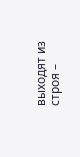выходят из строя –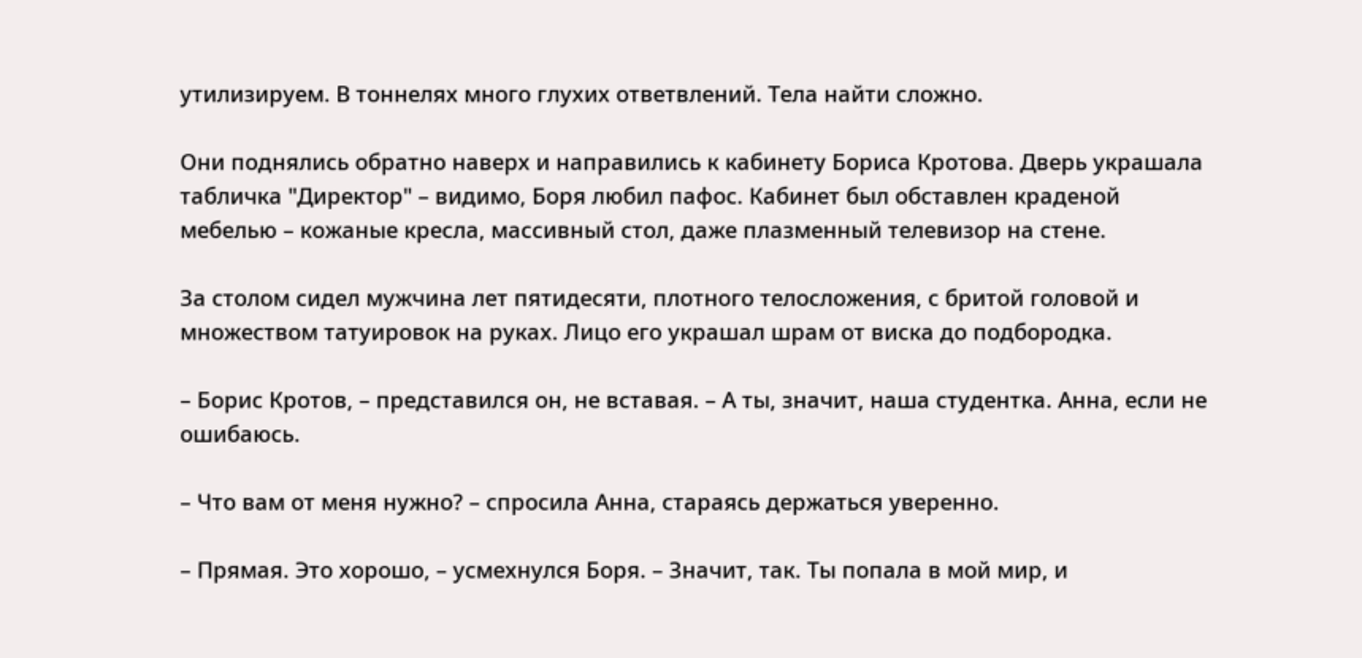утилизируем. В тоннелях много глухих ответвлений. Тела найти сложно.

Они поднялись обратно наверх и направились к кабинету Бориса Кротова. Дверь украшала табличка "Директор" – видимо, Боря любил пафос. Кабинет был обставлен краденой мебелью – кожаные кресла, массивный стол, даже плазменный телевизор на стене.

За столом сидел мужчина лет пятидесяти, плотного телосложения, с бритой головой и множеством татуировок на руках. Лицо его украшал шрам от виска до подбородка.

– Борис Кротов, – представился он, не вставая. – А ты, значит, наша студентка. Анна, если не ошибаюсь.

– Что вам от меня нужно? – спросила Анна, стараясь держаться уверенно.

– Прямая. Это хорошо, – усмехнулся Боря. – Значит, так. Ты попала в мой мир, и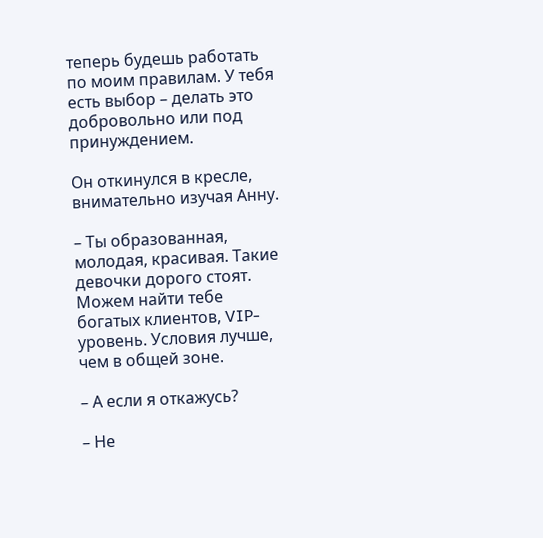теперь будешь работать по моим правилам. У тебя есть выбор – делать это добровольно или под принуждением.

Он откинулся в кресле, внимательно изучая Анну.

– Ты образованная, молодая, красивая. Такие девочки дорого стоят. Можем найти тебе богатых клиентов, VIP-уровень. Условия лучше, чем в общей зоне.

– А если я откажусь?

– Не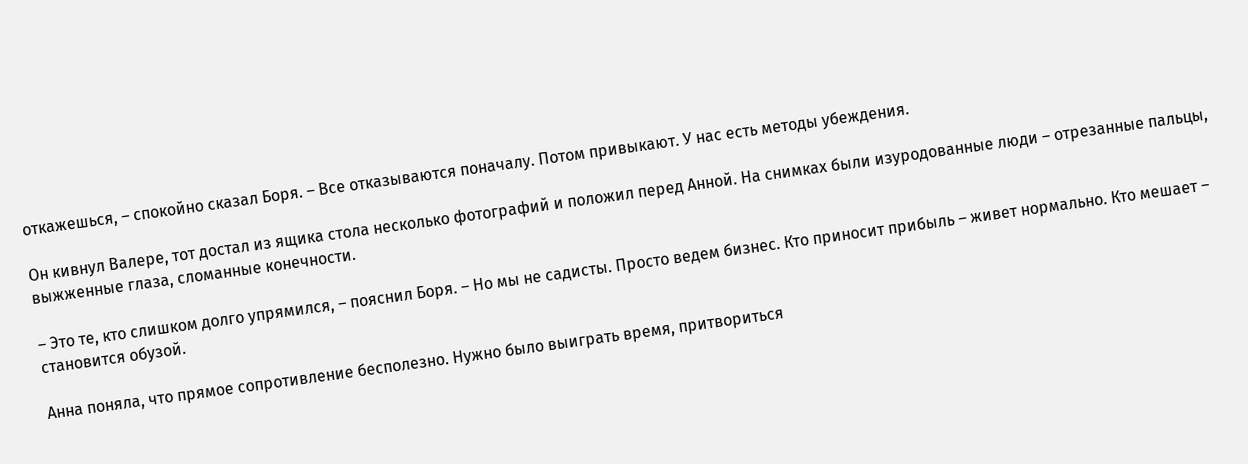откажешься, – спокойно сказал Боря. – Все отказываются поначалу. Потом привыкают. У нас есть методы убеждения.

Он кивнул Валере, тот достал из ящика стола несколько фотографий и положил перед Анной. На снимках были изуродованные люди – отрезанные пальцы, выжженные глаза, сломанные конечности.

– Это те, кто слишком долго упрямился, – пояснил Боря. – Но мы не садисты. Просто ведем бизнес. Кто приносит прибыль – живет нормально. Кто мешает – становится обузой.

Анна поняла, что прямое сопротивление бесполезно. Нужно было выиграть время, притвориться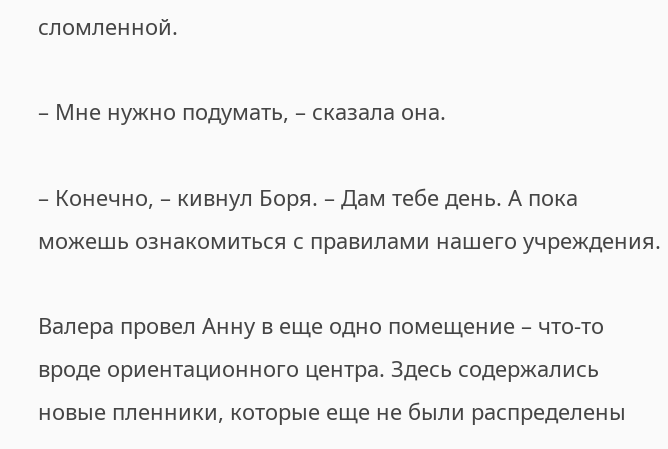сломленной.

– Мне нужно подумать, – сказала она.

– Конечно, – кивнул Боря. – Дам тебе день. А пока можешь ознакомиться с правилами нашего учреждения.

Валера провел Анну в еще одно помещение – что-то вроде ориентационного центра. Здесь содержались новые пленники, которые еще не были распределены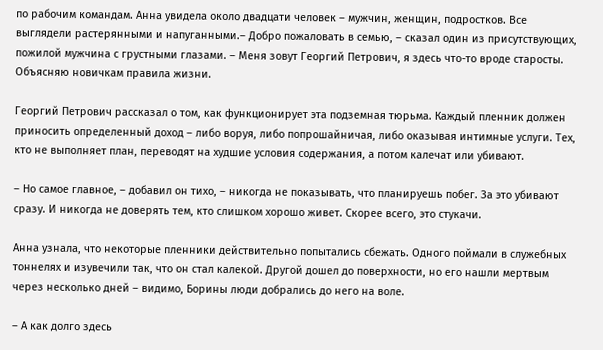по рабочим командам. Анна увидела около двадцати человек – мужчин, женщин, подростков. Все выглядели растерянными и напуганными.– Добро пожаловать в семью, – сказал один из присутствующих, пожилой мужчина с грустными глазами. – Меня зовут Георгий Петрович, я здесь что-то вроде старосты. Объясняю новичкам правила жизни.

Георгий Петрович рассказал о том, как функционирует эта подземная тюрьма. Каждый пленник должен приносить определенный доход – либо воруя, либо попрошайничая, либо оказывая интимные услуги. Тех, кто не выполняет план, переводят на худшие условия содержания, а потом калечат или убивают.

– Но самое главное, – добавил он тихо, – никогда не показывать, что планируешь побег. За это убивают сразу. И никогда не доверять тем, кто слишком хорошо живет. Скорее всего, это стукачи.

Анна узнала, что некоторые пленники действительно попытались сбежать. Одного поймали в служебных тоннелях и изувечили так, что он стал калекой. Другой дошел до поверхности, но его нашли мертвым через несколько дней – видимо, Борины люди добрались до него на воле.

– А как долго здесь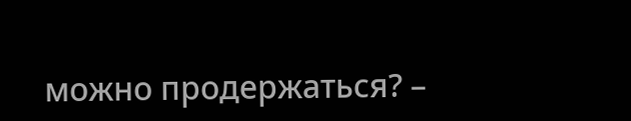можно продержаться? –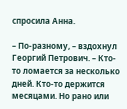спросила Анна.

– По-разному, – вздохнул Георгий Петрович. – Кто-то ломается за несколько дней. Кто-то держится месяцами. Но рано или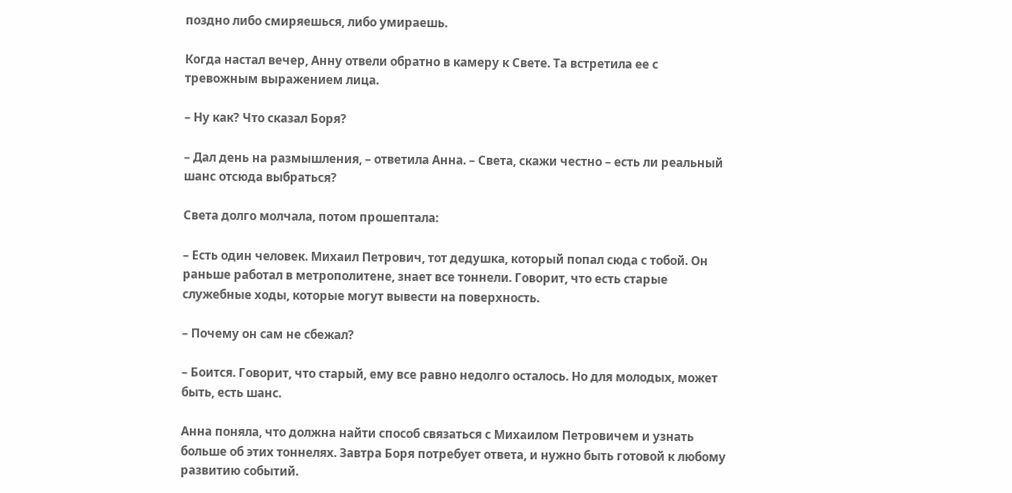поздно либо смиряешься, либо умираешь.

Когда настал вечер, Анну отвели обратно в камеру к Свете. Та встретила ее с тревожным выражением лица.

– Ну как? Что сказал Боря?

– Дал день на размышления, – ответила Анна. – Света, скажи честно – есть ли реальный шанс отсюда выбраться?

Света долго молчала, потом прошептала:

– Есть один человек. Михаил Петрович, тот дедушка, который попал сюда с тобой. Он раньше работал в метрополитене, знает все тоннели. Говорит, что есть старые служебные ходы, которые могут вывести на поверхность.

– Почему он сам не сбежал?

– Боится. Говорит, что старый, ему все равно недолго осталось. Но для молодых, может быть, есть шанс.

Анна поняла, что должна найти способ связаться с Михаилом Петровичем и узнать больше об этих тоннелях. Завтра Боря потребует ответа, и нужно быть готовой к любому развитию событий.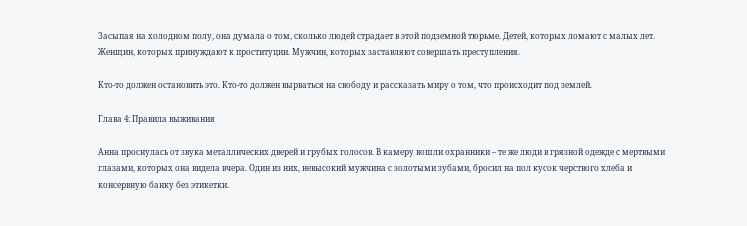Засыпая на холодном полу, она думала о том, сколько людей страдает в этой подземной тюрьме. Детей, которых ломают с малых лет. Женщин, которых принуждают к проституции. Мужчин, которых заставляют совершать преступления.

Кто-то должен остановить это. Кто-то должен вырваться на свободу и рассказать миру о том, что происходит под землей.

Глава 4: Правила выживания

Анна проснулась от звука металлических дверей и грубых голосов. В камеру вошли охранники – те же люди в грязной одежде с мертвыми глазами, которых она видела вчера. Один из них, невысокий мужчина с золотыми зубами, бросил на пол кусок черствого хлеба и консервную банку без этикетки.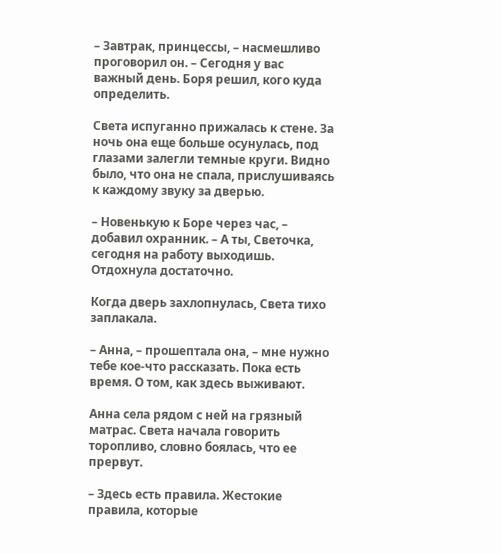– Завтрак, принцессы, – насмешливо проговорил он. – Сегодня у вас важный день. Боря решил, кого куда определить.

Света испуганно прижалась к стене. За ночь она еще больше осунулась, под глазами залегли темные круги. Видно было, что она не спала, прислушиваясь к каждому звуку за дверью.

– Новенькую к Боре через час, – добавил охранник. – А ты, Светочка, сегодня на работу выходишь. Отдохнула достаточно.

Когда дверь захлопнулась, Света тихо заплакала.

– Анна, – прошептала она, – мне нужно тебе кое-что рассказать. Пока есть время. О том, как здесь выживают.

Анна села рядом с ней на грязный матрас. Света начала говорить торопливо, словно боялась, что ее прервут.

– Здесь есть правила. Жестокие правила, которые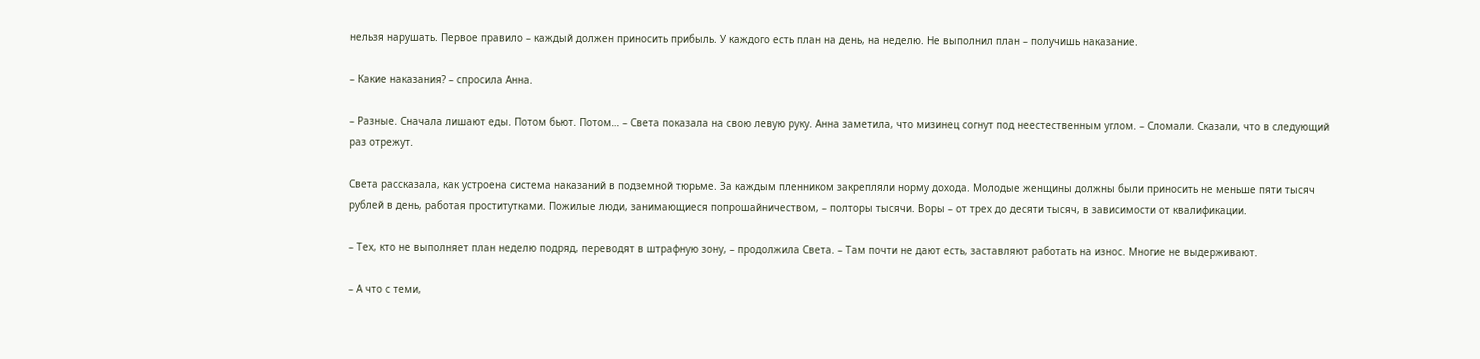нельзя нарушать. Первое правило – каждый должен приносить прибыль. У каждого есть план на день, на неделю. Не выполнил план – получишь наказание.

– Какие наказания? – спросила Анна.

– Разные. Сначала лишают еды. Потом бьют. Потом… – Света показала на свою левую руку. Анна заметила, что мизинец согнут под неестественным углом. – Сломали. Сказали, что в следующий раз отрежут.

Света рассказала, как устроена система наказаний в подземной тюрьме. За каждым пленником закрепляли норму дохода. Молодые женщины должны были приносить не меньше пяти тысяч рублей в день, работая проститутками. Пожилые люди, занимающиеся попрошайничеством, – полторы тысячи. Воры – от трех до десяти тысяч, в зависимости от квалификации.

– Тех, кто не выполняет план неделю подряд, переводят в штрафную зону, – продолжила Света. – Там почти не дают есть, заставляют работать на износ. Многие не выдерживают.

– А что с теми,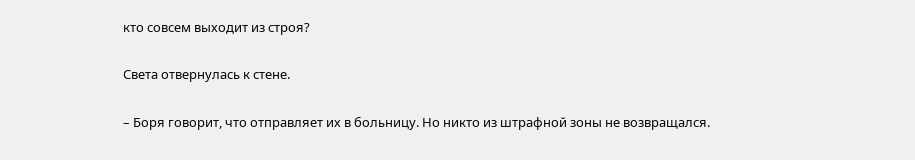кто совсем выходит из строя?

Света отвернулась к стене.

– Боря говорит, что отправляет их в больницу. Но никто из штрафной зоны не возвращался.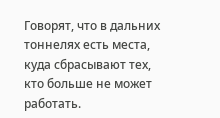Говорят, что в дальних тоннелях есть места, куда сбрасывают тех, кто больше не может работать.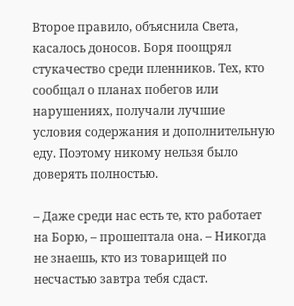Второе правило, объяснила Света, касалось доносов. Боря поощрял стукачество среди пленников. Тех, кто сообщал о планах побегов или нарушениях, получали лучшие условия содержания и дополнительную еду. Поэтому никому нельзя было доверять полностью.

– Даже среди нас есть те, кто работает на Борю, – прошептала она. – Никогда не знаешь, кто из товарищей по несчастью завтра тебя сдаст.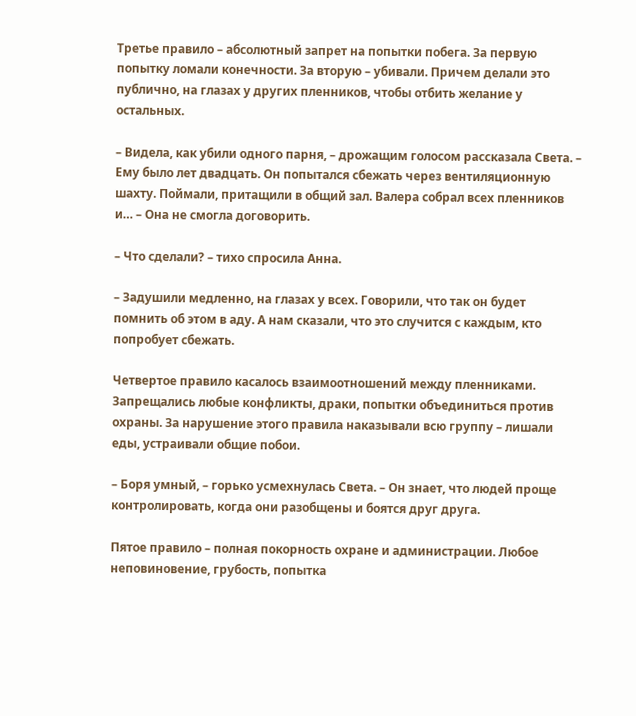Третье правило – абсолютный запрет на попытки побега. За первую попытку ломали конечности. За вторую – убивали. Причем делали это публично, на глазах у других пленников, чтобы отбить желание у остальных.

– Видела, как убили одного парня, – дрожащим голосом рассказала Света. – Ему было лет двадцать. Он попытался сбежать через вентиляционную шахту. Поймали, притащили в общий зал. Валера собрал всех пленников и… – Она не смогла договорить.

– Что сделали? – тихо спросила Анна.

– Задушили медленно, на глазах у всех. Говорили, что так он будет помнить об этом в аду. А нам сказали, что это случится с каждым, кто попробует сбежать.

Четвертое правило касалось взаимоотношений между пленниками. Запрещались любые конфликты, драки, попытки объединиться против охраны. За нарушение этого правила наказывали всю группу – лишали еды, устраивали общие побои.

– Боря умный, – горько усмехнулась Света. – Он знает, что людей проще контролировать, когда они разобщены и боятся друг друга.

Пятое правило – полная покорность охране и администрации. Любое неповиновение, грубость, попытка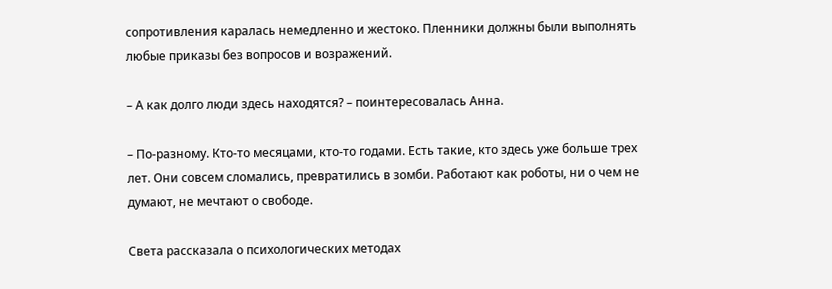сопротивления каралась немедленно и жестоко. Пленники должны были выполнять любые приказы без вопросов и возражений.

– А как долго люди здесь находятся? – поинтересовалась Анна.

– По-разному. Кто-то месяцами, кто-то годами. Есть такие, кто здесь уже больше трех лет. Они совсем сломались, превратились в зомби. Работают как роботы, ни о чем не думают, не мечтают о свободе.

Света рассказала о психологических методах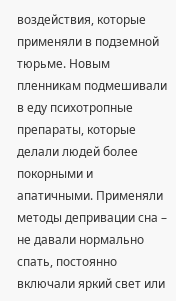воздействия, которые применяли в подземной тюрьме. Новым пленникам подмешивали в еду психотропные препараты, которые делали людей более покорными и апатичными. Применяли методы депривации сна – не давали нормально спать, постоянно включали яркий свет или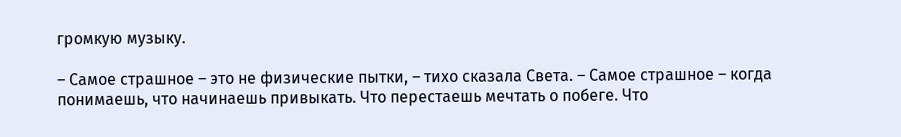громкую музыку.

– Самое страшное – это не физические пытки, – тихо сказала Света. – Самое страшное – когда понимаешь, что начинаешь привыкать. Что перестаешь мечтать о побеге. Что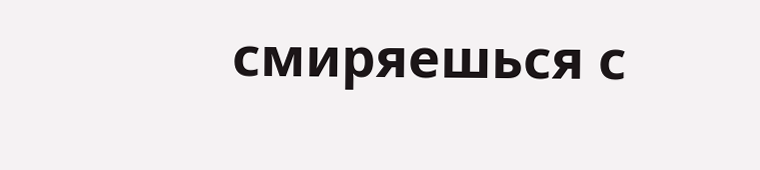смиряешься с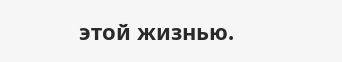этой жизнью.